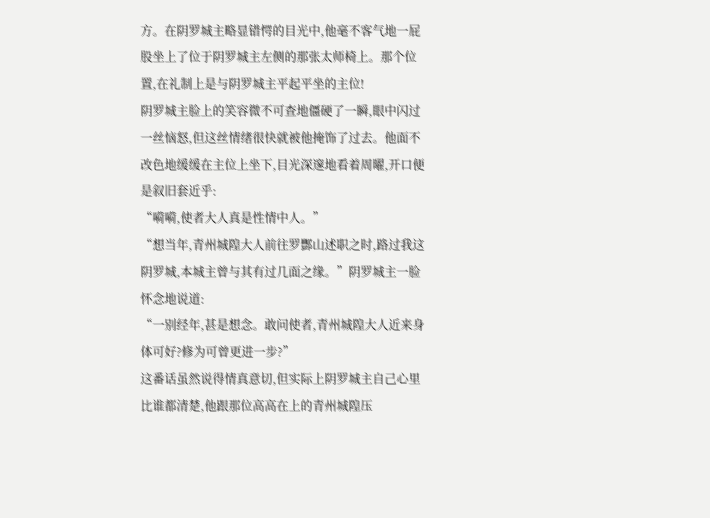方。在阴罗城主略显错愕的目光中,他毫不客气地一屁股坐上了位于阴罗城主左侧的那张太师椅上。那个位置,在礼制上是与阴罗城主平起平坐的主位!
阴罗城主脸上的笑容微不可查地僵硬了一瞬,眼中闪过一丝恼怒,但这丝情绪很快就被他掩饰了过去。他面不改色地缓缓在主位上坐下,目光深邃地看着周曜,开口便是叙旧套近乎:
“嗬嗬,使者大人真是性情中人。”
“想当年,青州城隍大人前往罗酆山述职之时,路过我这阴罗城,本城主曾与其有过几面之缘。”阴罗城主一脸怀念地说道:
“一别经年,甚是想念。敢问使者,青州城隍大人近来身体可好?修为可曾更进一步?”
这番话虽然说得情真意切,但实际上阴罗城主自己心里比谁都清楚,他跟那位高高在上的青州城隍压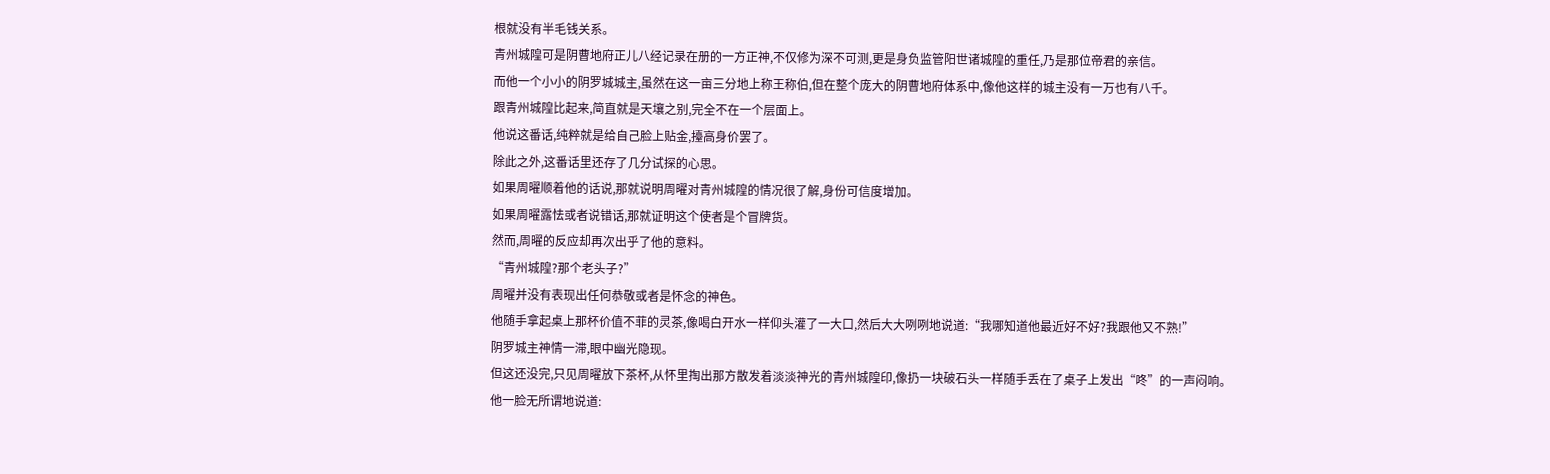根就没有半毛钱关系。
青州城隍可是阴曹地府正儿八经记录在册的一方正神,不仅修为深不可测,更是身负监管阳世诸城隍的重任,乃是那位帝君的亲信。
而他一个小小的阴罗城城主,虽然在这一亩三分地上称王称伯,但在整个庞大的阴曹地府体系中,像他这样的城主没有一万也有八千。
跟青州城隍比起来,简直就是天壤之别,完全不在一个层面上。
他说这番话,纯粹就是给自己脸上贴金,擡高身价罢了。
除此之外,这番话里还存了几分试探的心思。
如果周曜顺着他的话说,那就说明周曜对青州城隍的情况很了解,身份可信度增加。
如果周曜露怯或者说错话,那就证明这个使者是个冒牌货。
然而,周曜的反应却再次出乎了他的意料。
“青州城隍?那个老头子?”
周曜并没有表现出任何恭敬或者是怀念的神色。
他随手拿起桌上那杯价值不菲的灵茶,像喝白开水一样仰头灌了一大口,然后大大咧咧地说道:“我哪知道他最近好不好?我跟他又不熟!”
阴罗城主神情一滞,眼中幽光隐现。
但这还没完,只见周曜放下茶杯,从怀里掏出那方散发着淡淡神光的青州城隍印,像扔一块破石头一样随手丢在了桌子上发出“咚”的一声闷响。
他一脸无所谓地说道: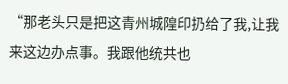“那老头只是把这青州城隍印扔给了我,让我来这边办点事。我跟他统共也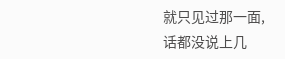就只见过那一面,话都没说上几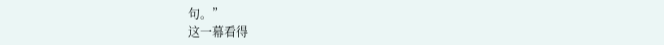句。”
这一幕看得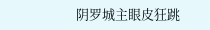阴罗城主眼皮狂跳